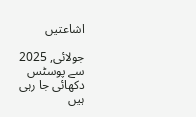اشاعتیں

جولائی, 2025 سے پوسٹس دکھائی جا رہی ہیں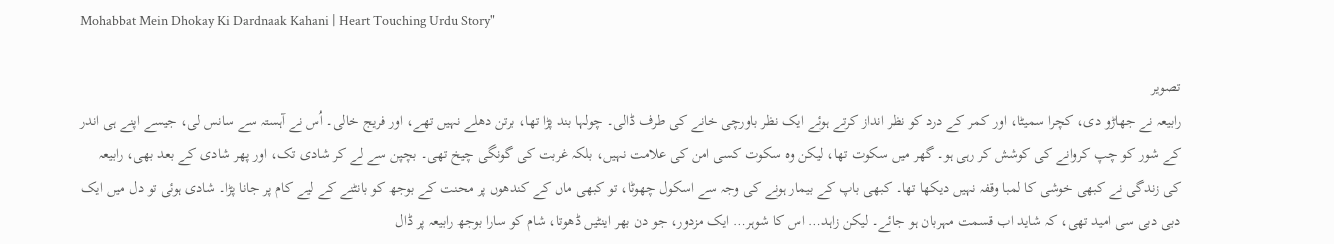Mohabbat Mein Dhokay Ki Dardnaak Kahani | Heart Touching Urdu Story"

تصویر
رابیعہ نے جھاڑو دی، کچرا سمیٹا، اور کمر کے درد کو نظر انداز کرتے ہوئے ایک نظر باورچی خانے کی طرف ڈالی۔ چولہا بند پڑا تھا، برتن دھلے نہیں تھے، اور فریج خالی۔ اُس نے آہستہ سے سانس لی، جیسے اپنے ہی اندر کے شور کو چپ کروانے کی کوشش کر رہی ہو۔ گھر میں سکوت تھا، لیکن وہ سکوت کسی امن کی علامت نہیں، بلکہ غربت کی گونگی چیخ تھی۔ بچپن سے لے کر شادی تک، اور پھر شادی کے بعد بھی، رابیعہ کی زندگی نے کبھی خوشی کا لمبا وقفہ نہیں دیکھا تھا۔ کبھی باپ کے بیمار ہونے کی وجہ سے اسکول چھوٹا، تو کبھی ماں کے کندھوں پر محنت کے بوجھ کو بانٹنے کے لیے کام پر جانا پڑا۔ شادی ہوئی تو دل میں ایک دبی دبی سی امید تھی، کہ شاید اب قسمت مہربان ہو جائے۔ لیکن زاہد… اس کا شوہر… ایک مزدور، جو دن بھر اینٹیں ڈھوتا، شام کو سارا بوجھ رابیعہ پر ڈال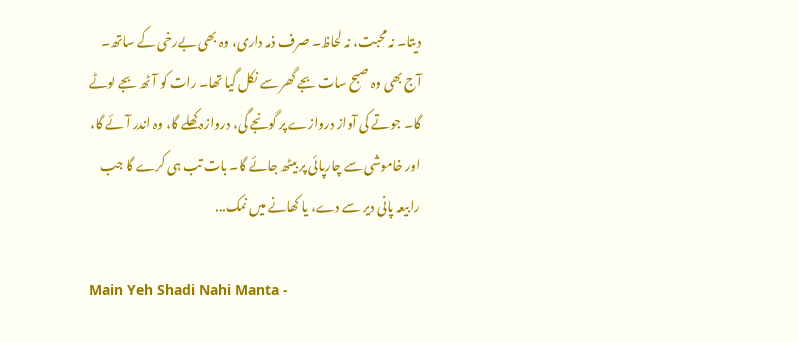دیتا۔ نہ محبت، نہ لحاظ۔ صرف ذمہ داری، وہ بھی بےرخی کے ساتھ۔ آج بھی وہ صبح سات بجے گھر سے نکل گیا تھا۔ رات کو آٹھ بجے لوٹے گا۔ جوتے کی آواز دروازے پر گونجے گی، دروازہ کھلے گا، وہ اندر آئے گا، اور خاموشی سے چارپائی پر بیٹھ جائے گا۔ بات تب ہی کرے گا جب رابیعہ پانی دیر سے دے، یا کھانے میں نمک...

Main Yeh Shadi Nahi Manta -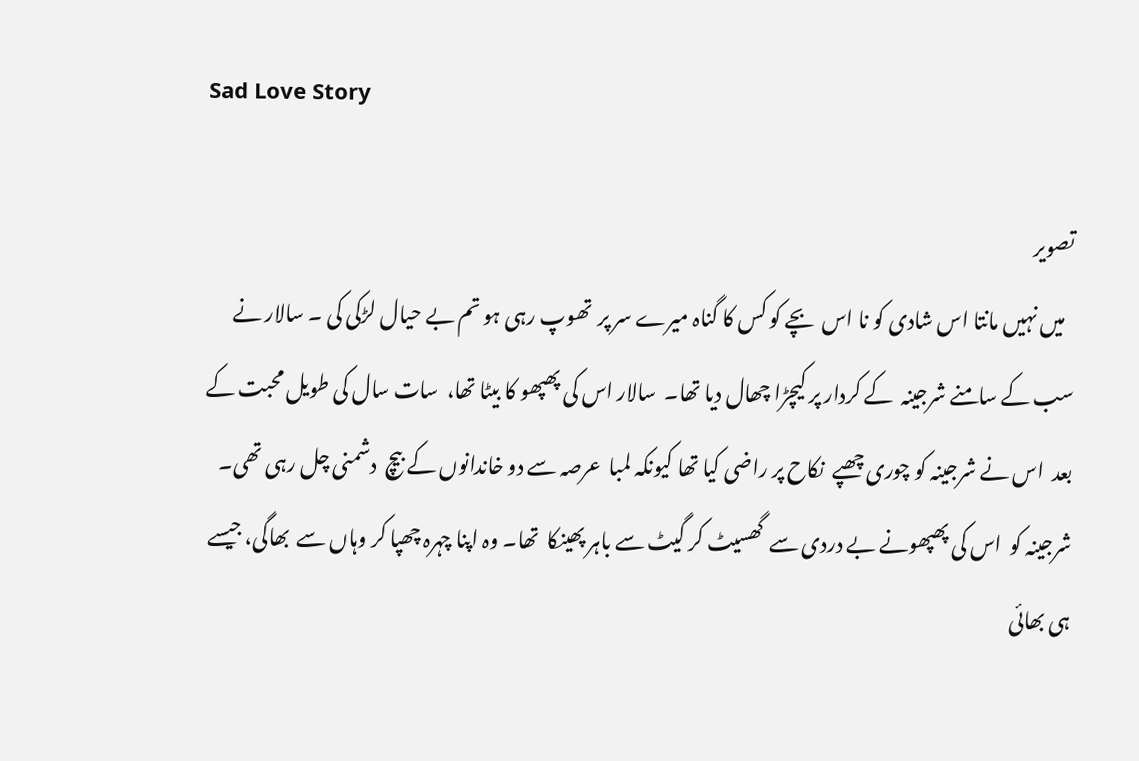Sad Love Story

تصویر
  میں نہیں مانتا اس شادی کو نا اس  بچے کو کس کا گناہ میرے سر پر  تھوپ رہی ہو تم بے حیال لڑکی کی ۔ سالار نے سب کے سامنے شرجینہ  کے کردار پر کیچڑا چھال دیا تھا۔  سالار اس کی پھپھو کا بیٹا تھا،  سات سال کی طویل محبت کے بعد  اس نے شرجینہ کو چوری چھپے  نکاح پر راضی کیا تھا کیونکہ لمبا  عرصہ سے دو خاندانوں کے بیچ  دشمنی چل رہی تھی۔ شرجینہ کو  اس کی پھپھونے بے دردی سے  گھسیٹ کر گیٹ سے باہر پھینکا  تھا۔ وہ اپنا چہرہ چھپا کر وہاں سے  بھاگی، جیسے ہی بھائی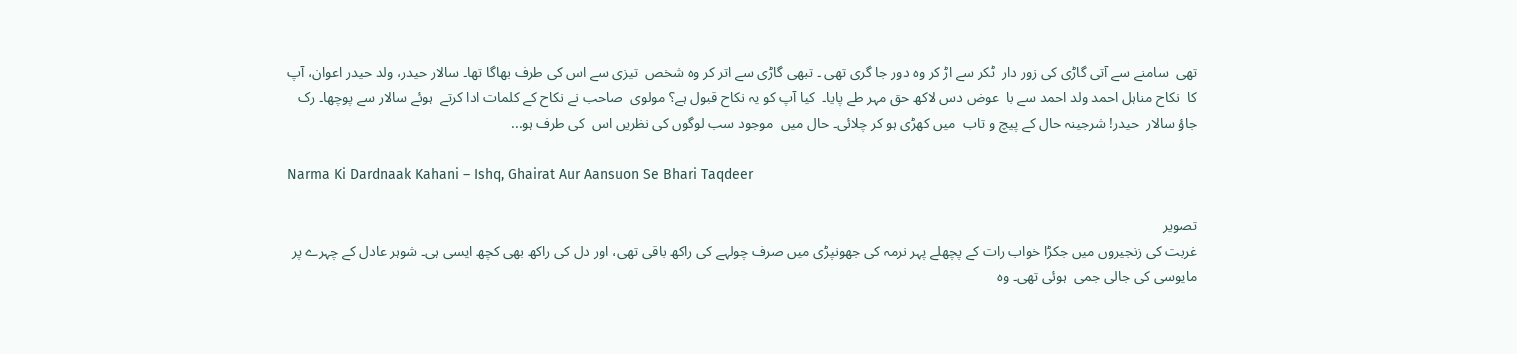تھی  سامنے سے آتی گاڑی کی زور دار  ٹکر سے اڑ کر وہ دور جا گری تھی ۔ تبھی گاڑی سے اتر کر وہ شخص  تیزی سے اس کی طرف بھاگا تھا۔ سالار حیدر، ولد حیدر اعوان، آپ کا  نکاح مناہل احمد ولد احمد سے با  عوض دس لاکھ حق مہر طے پایا۔  کیا آپ کو یہ نکاح قبول ہے؟ مولوی  صاحب نے نکاح کے کلمات ادا کرتے  ہوئے سالار سے پوچھا۔ رک جاؤ سالار  حیدر! شرجینہ حال کے پیچ و تاب  میں کھڑی ہو کر چلائی۔ حال میں  موجود سب لوگوں کی نظریں اس  کی طرف ہو...

Narma Ki Dardnaak Kahani – Ishq, Ghairat Aur Aansuon Se Bhari Taqdeer

تصویر
غربت کی زنجیروں میں جکڑا خواب رات کے پچھلے پہر نرمہ کی جھونپڑی میں صرف چولہے کی راکھ باقی تھی، اور دل کی راکھ بھی کچھ ایسی ہی۔ شوہر عادل کے چہرے پر مایوسی کی جالی جمی  ہوئی تھی۔ وہ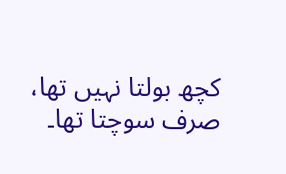کچھ بولتا نہیں تھا، صرف سوچتا تھا۔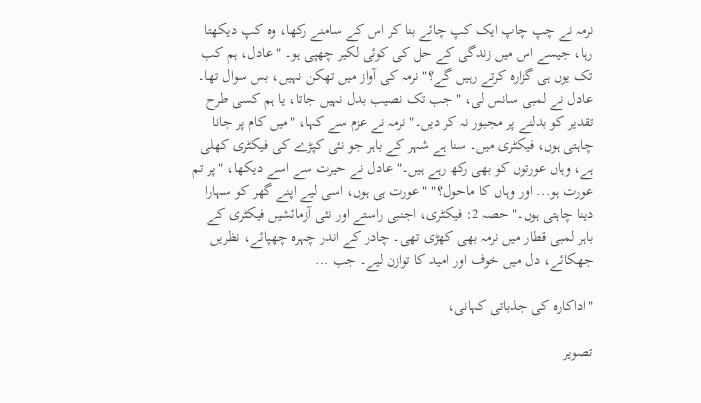نرمہ نے چپ چاپ ایک کپ چائے بنا کر اس کے سامنے رکھا، وہ کپ دیکھتا رہا، جیسے اس میں زندگی کے حل کی کوئی لکیر چھپی ہو۔ "عادل، ہم کب تک یوں ہی گزارہ کرتے رہیں گے؟" نرمہ کی آواز میں تھکن نہیں، بس سوال تھا۔ عادل نے لمبی سانس لی، "جب تک نصیب بدل نہیں جاتا، یا ہم کسی طرح تقدیر کو بدلنے پر مجبور نہ کر دیں۔" نرمہ نے عزم سے کہا، "میں کام پر جانا چاہتی ہوں، فیکٹری میں۔ سنا ہے شہر کے باہر جو نئی کپڑے کی فیکٹری کھلی ہے، وہاں عورتوں کو بھی رکھ رہے ہیں۔" عادل نے حیرت سے اسے دیکھا، "پر تم عورت ہو... اور وہاں کا ماحول؟" "عورت ہی ہوں، اسی لیے اپنے گھر کو سہارا دینا چاہتی ہوں۔" حصہ 2: فیکٹری، اجنبی راستے اور نئی آزمائشیں فیکٹری کے باہر لمبی قطار میں نرمہ بھی کھڑی تھی۔ چادر کے اندر چہرہ چھپائے، نظریں جھکائے، دل میں خوف اور امید کا توازن لیے۔ جب ...

"اداکارہ کی جذباتی کہانی،

تصویر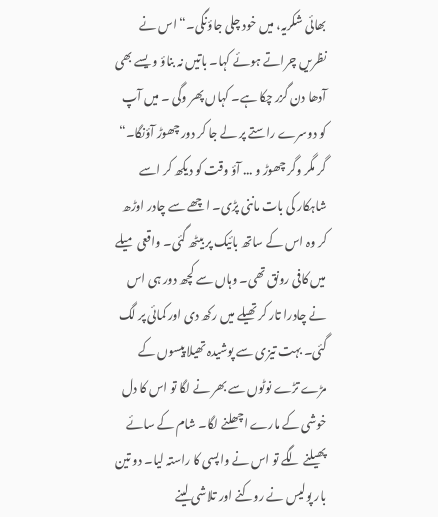بھائی شکریہ، میں خود چلی جاؤنگی۔“ اس نے نظریں چراتے ہوئے کہا۔ باتیں نہ بناؤ و یسے بھی آدھا دن گزر چکا ہے۔ کہاں پھر وگی ۔ میں آپ کو دوسرے راستے پر لے جا کر دور چھوڑ آؤنگا۔“ گر مگر وگر چھوڑ و ... آؤ وقت کو دیکھ کر اسے شاہکار کی بات ماننی پڑی۔ اچھے سے چادر اوڑھ کر وہ اس کے ساتھ بائیک پر بیٹھ گئی۔ واقعی میلے میں کافی رونق تھی۔ وہاں سے کچھ دور ہی اس نے چادرا تار کر تھیلے میں رکھ دی اور کمائی پر لگ گئی۔ بہت تیزی سے پوشیدہ تھیلا پیسوں کے مڑے تڑے نوٹوں سے بھر نے لگا تو اس کا دل خوشی کے مارے اچھلنے لگا۔ شام کے سائے پھیلنے لگے تو اس نے واپسی کا راستہ لیا۔ دو تین بار پولیس نے روکنے اور تلاشی لینے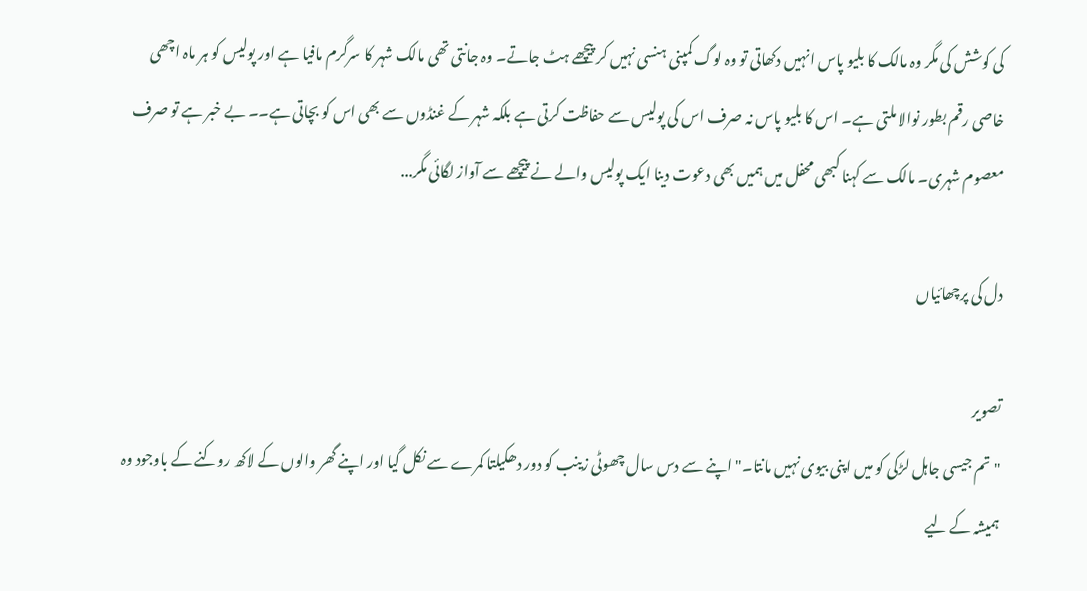کی کوشش کی مگر وہ مالک کا بلیو پاس انہیں دکھاتی تو وہ لوگ کمپنی ہنسی نہیں کر پیچھے ہٹ جاتے۔ وہ جانتی تھی مالک شہر کا سرگرم مافیا ہے اور پولیس کو ہر ماہ اچھی خاصی رقم بطور نوالا ملتی ہے۔ اس کا بلیو پاس نہ صرف اس کی پولیس سے حفاظت کرتی ہے بلکہ شہر کے غنڈوں سے بھی اس کو بچاتی ہے۔۔ بے خبر ہے تو صرف معصوم شہری۔ مالک سے کہنا کبھی محفل میں ہمیں بھی دعوت دینا ایک پولیس والے نے پیچھے سے آواز لگائی مگر...

دل کی پرچھائیاں

تصویر
"تم جیسی جاہل لڑکی کو میں اپنی بیوی نہیں مانتا۔" اپنے سے دس سال چھوٹی زینب کو دور دھکیلتا کمرے سے نکل گیا اور اپنے گھر والوں کے لاکھ روکنے کے باوجود وہ ہمیشہ کے لیے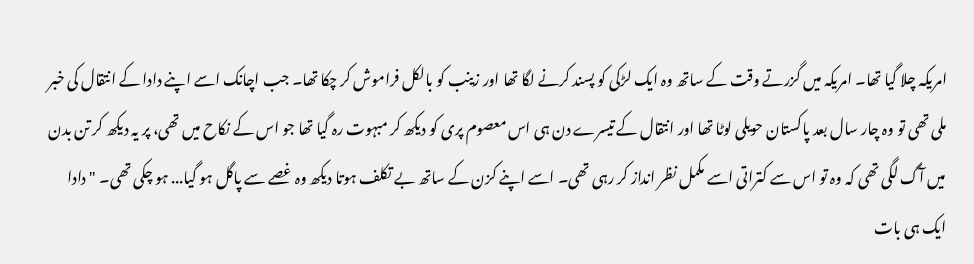امریکہ چلا گیا تھا۔ امریکہ میں گزرتے وقت کے ساتھ وہ ایک لڑکی کو پسند کرنے لگا تھا اور زینب کو بالکل فراموش کر چکا تھا۔ جب اچانک اسے اپنے دادا کے انتقال کی خبر ملی تھی تو وہ چار سال بعد پاکستان حویلی لوٹا تھا اور انتقال کے تیسرے دن ہی اس معصوم پری کو دیکھ کر مبہوت رہ گیا تھا جو اس کے نکاح میں تھی، پر یہ دیکھ کر تن بدن میں آگ لگی تھی کہ وہ تو اس سے کتراتی اسے مکمل نظر انداز کر رہی تھی۔ اسے اپنے کزن کے ساتھ بے تکلف ہوتا دیکھ وہ غصے سے پاگل ہو گیا... ہو چکی تھی۔ "دادا ایک ہی بات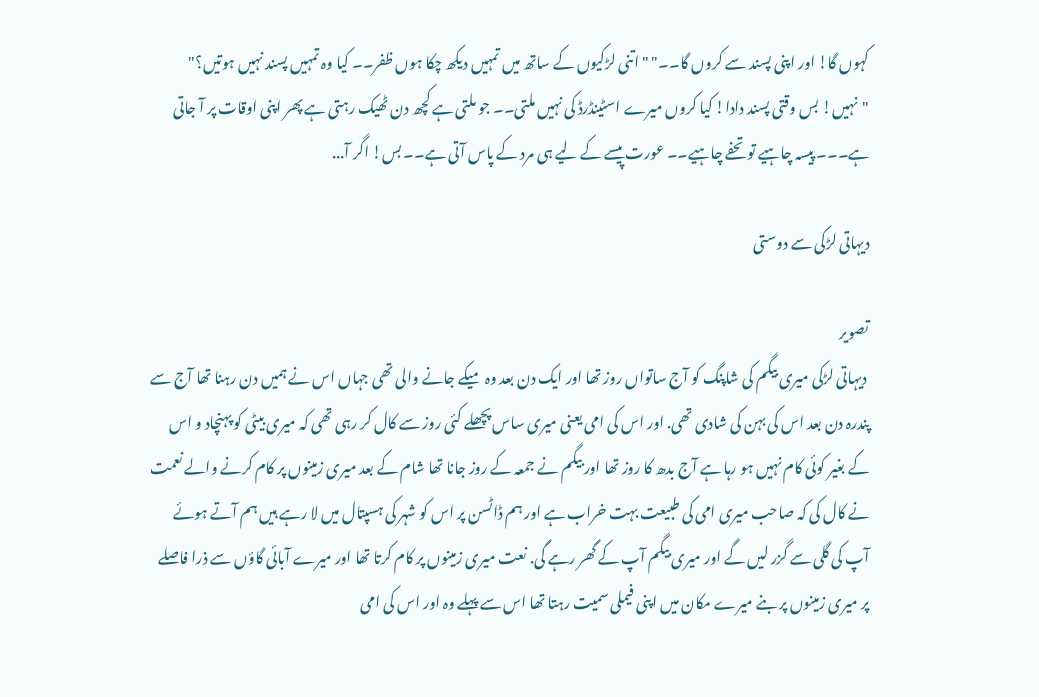کہوں گا! اور اپنی پسند سے کروں گا۔۔" "اتنی لڑکیوں کے ساتھ میں تمہیں دیکھ چکا ہوں ظفر۔۔ کیا وہ تمہیں پسند نہیں ہوتیں؟" "نہیں! بس وقتی پسند دادا! کیا کروں میرے اسٹینڈرڈ کی نہیں ملتی۔۔ جو ملتی ہے کچھ دن ٹھیک رہتی ہے پھر اپنی اوقات پر آ جاتی ہے۔۔۔ پیسہ چاہیے تو تحفے چاہیے۔۔ عورت پیسے کے لیے ہی مرد کے پاس آتی ہے۔۔ بس! اگر آ...

دیہاتی لڑکی سے دوستی

تصویر
 دیہاتی لڑکی میری بیگم کی شاپنگ کو آج ساتواں روز تھا اور ایک دن بعد وہ میکے جانے والی تھی جہاں اس نے ہمیں دن رہنا تھا آج سے پندرہ دن بعد اس کی بہن کی شادی تھی. اور اس کی امی یعنی میری ساس پچھلے کئی روز سے کال کر رہی تھی کہ میری بیٹی کو پہنچاد و اس کے بغیر کوئی کام نہیں ہو رہا ہے آج بدھ کا روز تھا اور بیگم نے جمعہ کے روز جانا تھا شام کے بعد میری زمینوں پر کام کرنے والے نعمت نے کال کی کہ صاحب میری امی کی طبیعت بہت خراب ہے اور ہم ڈاٹسن پر اس کو شہر کی ہسپتال میں لا رہے ہیں ہم آتے ہوئے آپ کی گلی سے گزر لیں گے اور میری بیگم آپ کے گھر رہے گی. نعت میری زمینوں پر کام کرتا تھا اور میرے آبائی گاؤں سے ذرا فاصلے پر میری زمینوں پر بنے میرے مکان میں اپنی فیملی سمیت رہتا تھا اس سے پہلے وہ اور اس کی امی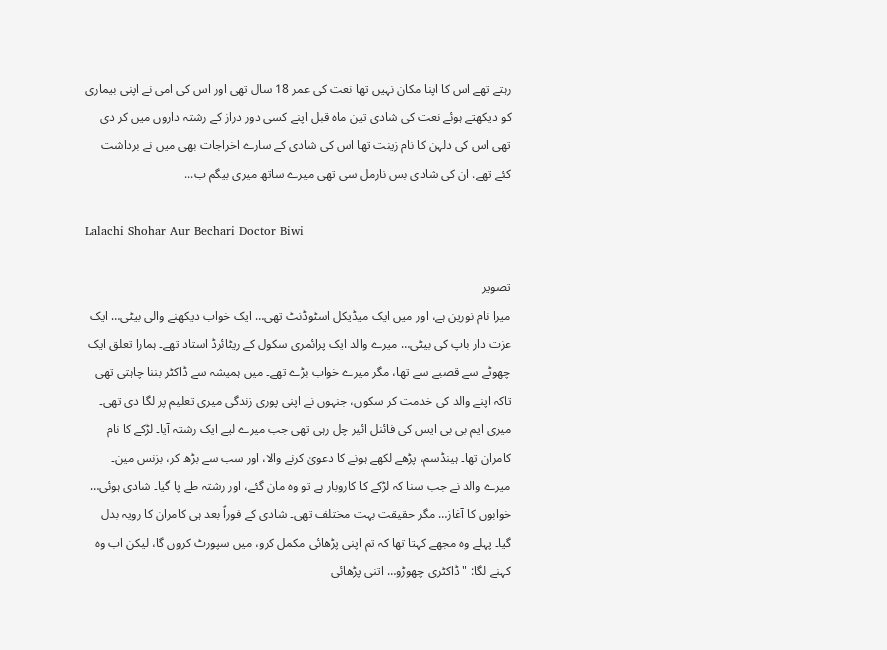رہتے تھے اس کا اپنا مکان نہیں تھا نعت کی عمر 18 سال تھی اور اس کی امی نے اپنی بیماری کو دیکھتے ہوئے نعت کی شادی تین ماہ قبل اپنے کسی دور دراز کے رشتہ داروں میں کر دی تھی اس کی دلہن کا نام زینت تھا اس کی شادی کے سارے اخراجات بھی میں نے برداشت کئے تھے. ان کی شادی بس نارمل سی تھی میرے ساتھ میری بیگم ب...

Lalachi Shohar Aur Bechari Doctor Biwi

تصویر
میرا نام نورین ہے، اور میں ایک میڈیکل اسٹوڈنٹ تھی… ایک خواب دیکھنے والی بیٹی… ایک عزت دار باپ کی بیٹی… میرے والد ایک پرائمری سکول کے ریٹائرڈ استاد تھے۔ ہمارا تعلق ایک چھوٹے سے قصبے سے تھا، مگر میرے خواب بڑے تھے۔ میں ہمیشہ سے ڈاکٹر بننا چاہتی تھی تاکہ اپنے والد کی خدمت کر سکوں، جنہوں نے اپنی پوری زندگی میری تعلیم پر لگا دی تھی۔ میری ایم بی بی ایس کی فائنل ائیر چل رہی تھی جب میرے لیے ایک رشتہ آیا۔ لڑکے کا نام کامران تھا۔ ہینڈسم، پڑھے لکھے ہونے کا دعویٰ کرنے والا، اور سب سے بڑھ کر، بزنس مین۔ میرے والد نے جب سنا کہ لڑکے کا کاروبار ہے تو وہ مان گئے، اور رشتہ طے پا گیا۔ شادی ہوئی… خوابوں کا آغاز… مگر حقیقت بہت مختلف تھی۔ شادی کے فوراً بعد ہی کامران کا رویہ بدل گیا۔ پہلے وہ مجھے کہتا تھا کہ تم اپنی پڑھائی مکمل کرو، میں سپورٹ کروں گا، لیکن اب وہ کہنے لگا: "ڈاکٹری چھوڑو… اتنی پڑھائی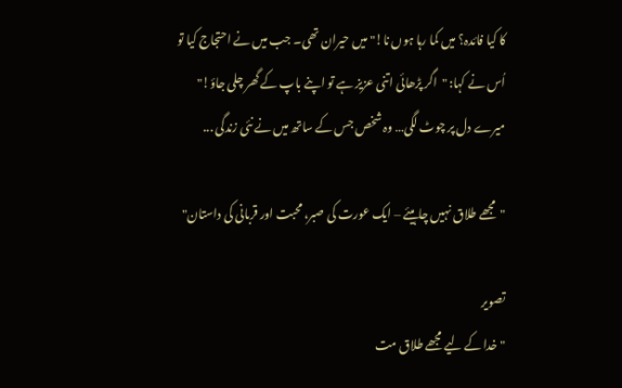کا کیا فائدہ؟ میں کما رہا ہوں نا!" میں حیران تھی۔ جب میں نے احتجاج کیا تو اُس نے کہا: "اگر پڑھائی اتنی عزیز ہے تو اپنے باپ کے گھر چلی جاؤ!" میرے دل پر چوٹ لگی… وہ شخص جس کے ساتھ میں نے نئی زندگی ...

"مجھے طلاق نہیں چاہیئے – ایک عورت کی صبر، محبت اور قربانی کی داستان"

تصویر
"خدا کے لیے مجھے طلاق مت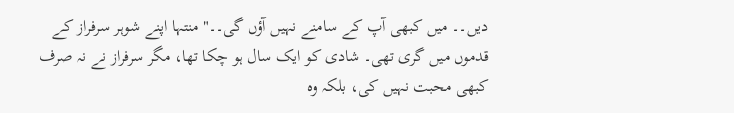دیں۔۔ میں کبھی آپ کے سامنے نہیں آؤں گی۔۔" منتہا اپنے شوہر سرفراز کے قدموں میں گری تھی۔ شادی کو ایک سال ہو چکا تھا، مگر سرفراز نے نہ صرف کبھی محبت نہیں کی، بلکہ وہ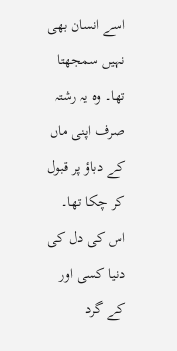اسے انسان بھی نہیں سمجھتا تھا۔ وہ یہ رشتہ صرف اپنی ماں کے دباؤ پر قبول کر چکا تھا۔ اس کی دل کی دنیا کسی اور کے گرد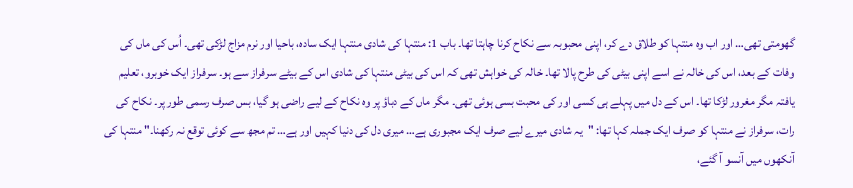گھومتی تھی… اور اب وہ منتہا کو طلاق دے کر، اپنی محبوبہ سے نکاح کرنا چاہتا تھا۔ باب 1: منتہا کی شادی منتہا ایک سادہ، باحیا اور نرم مزاج لڑکی تھی۔ اُس کی ماں کی وفات کے بعد، اس کی خالہ نے اسے اپنی بیٹی کی طرح پالا تھا۔ خالہ کی خواہش تھی کہ اس کی بیٹی منتہا کی شادی اس کے بیٹے سرفراز سے ہو۔ سرفراز ایک خوبرو، تعلیم یافتہ مگر مغرور لڑکا تھا۔ اس کے دل میں پہلے ہی کسی اور کی محبت بسی ہوئی تھی۔ مگر ماں کے دباؤ پر وہ نکاح کے لیے راضی ہو گیا، بس صرف رسمی طور پر۔ نکاح کی رات، سرفراز نے منتہا کو صرف ایک جملہ کہا تھا: "یہ شادی میرے لیے صرف ایک مجبوری ہے… میری دل کی دنیا کہیں اور ہے… تم مجھ سے کوئی توقع نہ رکھنا۔" منتہا کی آنکھوں میں آنسو آ گئے،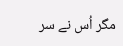مگر اُس نے سر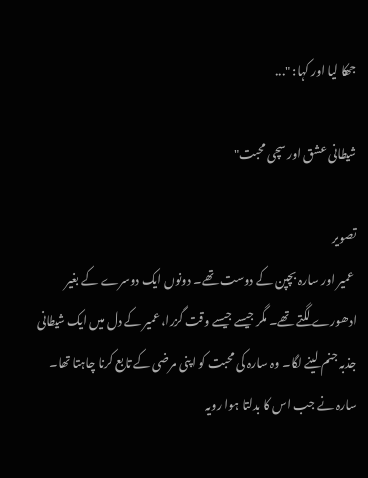جھکا لیا اور کہا: "...

شیطانی عشق اور سچی محبت"

تصویر
 عمیر اور سارہ بچپن کے دوست تھے۔ دونوں ایک دوسرے کے بغیر ادھورے لگتے تھے۔ مگر جیسے جیسے وقت گزرا، عمیر کے دل میں ایک شیطانی جذبہ جنم لینے لگا۔ وہ سارہ کی محبت کو اپنی مرضی کے تابع کرنا چاہتا تھا۔ سارہ نے جب اس کا بدلتا ہوا رویہ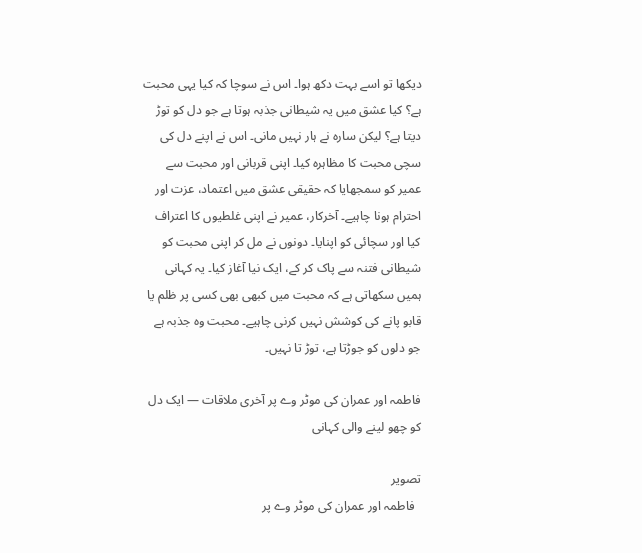دیکھا تو اسے بہت دکھ ہوا۔ اس نے سوچا کہ کیا یہی محبت ہے؟ کیا عشق میں یہ شیطانی جذبہ ہوتا ہے جو دل کو توڑ دیتا ہے؟ لیکن سارہ نے ہار نہیں مانی۔ اس نے اپنے دل کی سچی محبت کا مظاہرہ کیا۔ اپنی قربانی اور محبت سے عمیر کو سمجھایا کہ حقیقی عشق میں اعتماد، عزت اور احترام ہونا چاہیے۔ آخرکار، عمیر نے اپنی غلطیوں کا اعتراف کیا اور سچائی کو اپنایا۔ دونوں نے مل کر اپنی محبت کو شیطانی فتنہ سے پاک کر کے، ایک نیا آغاز کیا۔ یہ کہانی ہمیں سکھاتی ہے کہ محبت میں کبھی بھی کسی پر ظلم یا قابو پانے کی کوشش نہیں کرنی چاہیے۔ محبت وہ جذبہ ہے جو دلوں کو جوڑتا ہے، توڑ تا نہیں۔

فاطمہ اور عمران کی موٹر وے پر آخری ملاقات — ایک دل کو چھو لینے والی کہانی

تصویر
  فاطمہ اور عمران کی موٹر وے پر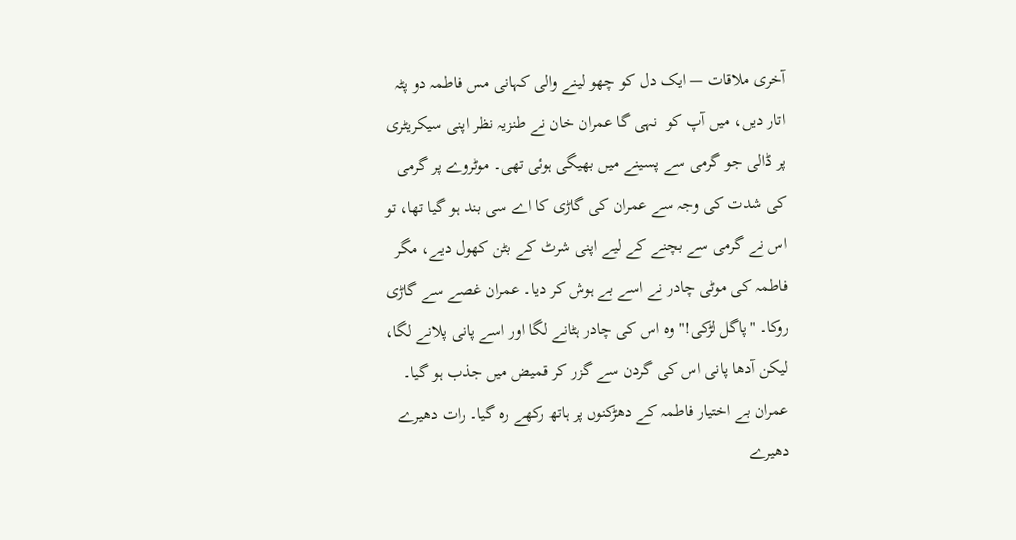آخری ملاقات — ایک دل کو چھو لینے والی کہانی مس فاطمہ دو پٹہ اتار دیں، میں آپ کو  نہی گا عمران خان نے طنزیہ نظر اپنی سیکریٹری پر ڈالی جو گرمی سے پسینے میں بھیگی ہوئی تھی۔ موٹروے پر گرمی کی شدت کی وجہ سے عمران کی گاڑی کا اے سی بند ہو گیا تھا، تو اس نے گرمی سے بچنے کے لیے اپنی شرٹ کے بٹن کھول دیے، مگر فاطمہ کی موٹی چادر نے اسے بے ہوش کر دیا۔ عمران غصے سے گاڑی روکا۔ "پاگل لڑکی!" وہ اس کی چادر ہٹانے لگا اور اسے پانی پلانے لگا، لیکن آدھا پانی اس کی گردن سے گزر کر قمیض میں جذب ہو گیا۔ عمران بے اختیار فاطمہ کے دھڑکنوں پر ہاتھ رکھے رہ گیا۔ رات دھیرے دھیرے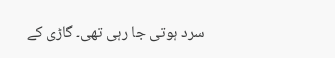سرد ہوتی جا رہی تھی۔ گاڑی کے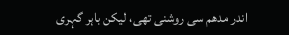اندر مدھم سی روشنی تھی، لیکن باہر گہری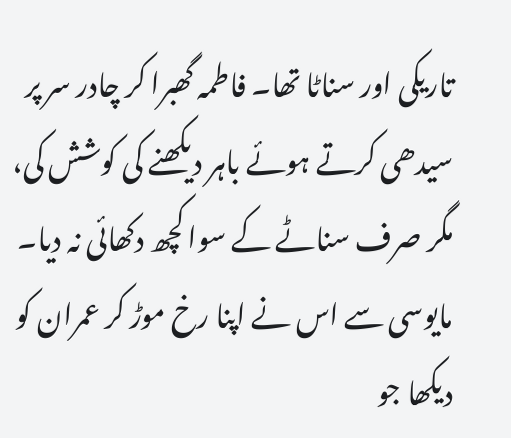تاریکی اور سناٹا تھا۔ فاطمہ گھبرا کر چادر سر پر سیدھی کرتے ہوئے باہر دیکھنے کی کوشش کی، مگر صرف سناٹے کے سوا کچھ دکھائی نہ دیا۔ مایوسی سے اس نے اپنا رخ موڑ کر عمران کو دیکھا جو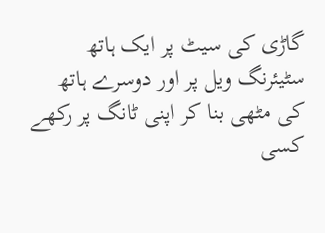گاڑی کی سیٹ پر ایک ہاتھ سٹیئرنگ ویل پر اور دوسرے ہاتھ کی مٹھی بنا کر اپنی ٹانگ پر رکھے کسی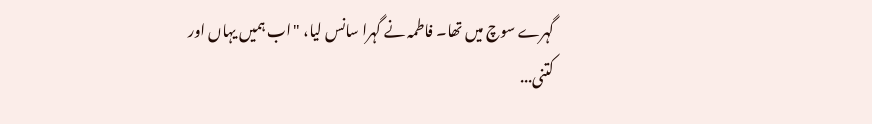گہرے سوچ میں تھا۔ فاطمہ نے گہرا سانس لیا، "اب ہمیں یہاں اور کتنی...